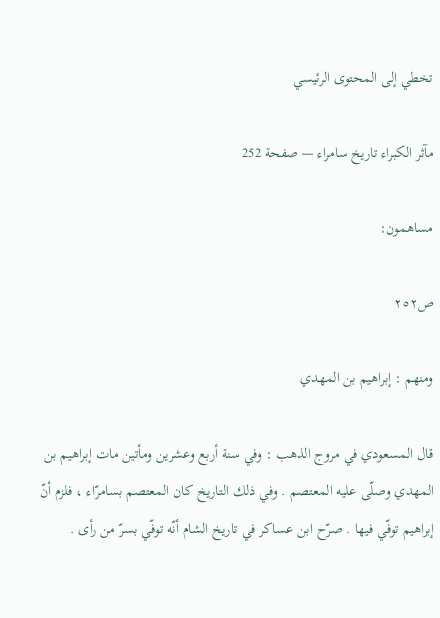تخطي إلى المحتوى الرئيسي

مآثر الكبراء تاريخ سامراء — صفحة 252

مساهمون:

ص٢٥٢

ومنهم : إبراهيم بن المهدي

قال المسعودي في مروج الذهب : وفي سنة أربع وعشرين ومأتين مات إبراهيم بن المهدي وصلّى عليه المعتصم . وفي ذلك التاريخ كان المعتصم بسامرّاء ، فلزم أنّ إبراهيم توفّي فيها . صرّح ابن عساكر في تاريخ الشام أنّه توفّي بسرّ من رأى .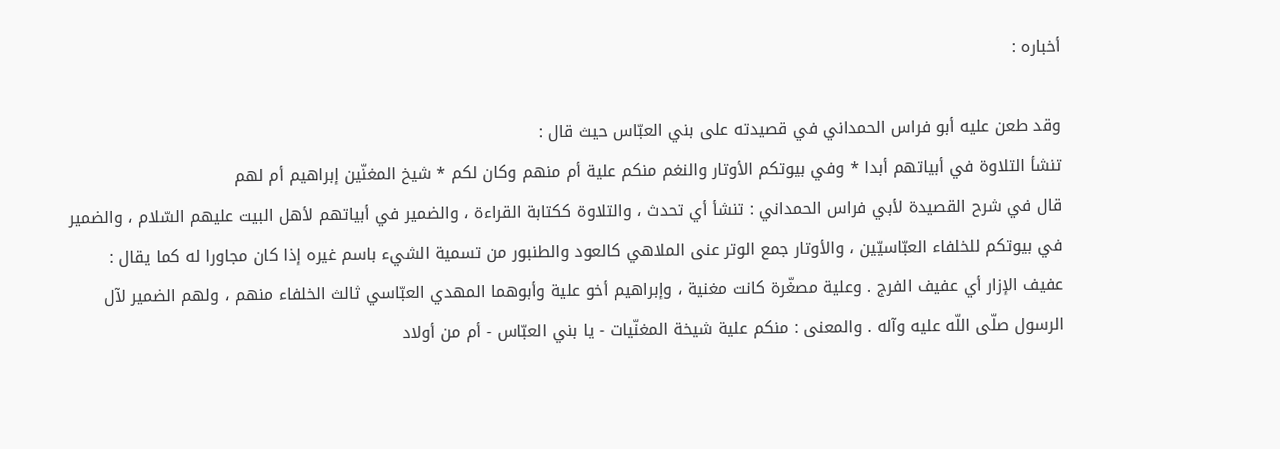أخباره :

وقد طعن عليه أبو فراس الحمداني في قصيدته على بني العبّاس حيث قال :
تنشأ التلاوة في أبياتهم أبدا * وفي بيوتكم الأوتار والنغم منكم علية أم منهم وكان لكم * شيخ المغنّين إبراهيم أم لهم
قال في شرح القصيدة لأبي فراس الحمداني : تنشأ أي تحدث ، والتلاوة ككتابة القراءة ، والضمير في أبياتهم لأهل البيت عليهم السّلام ، والضمير في بيوتكم للخلفاء العبّاسيّين ، والأوتار جمع الوتر عنى الملاهي كالعود والطنبور من تسمية الشيء باسم غيره إذا كان مجاورا له كما يقال : عفيف الإزار أي عفيف الفرج . وعلية مصغّرة كانت مغنية ، وإبراهيم أخو علية وأبوهما المهدي العبّاسي ثالث الخلفاء منهم ، ولهم الضمير لآل الرسول صلّى اللّه عليه وآله . والمعنى : منكم علية شيخة المغنّيات - يا بني العبّاس - أم من أولاد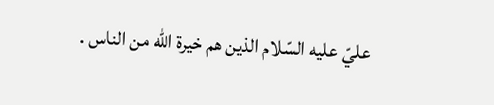عليّ عليه السّلام الذين هم خيرة اللّه من الناس .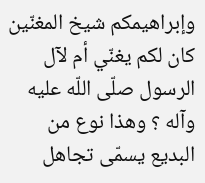وإبراهيمكم شيخ المغنّين كان لكم يغنّي أم لآل الرسول صلّى اللّه عليه وآله ؟ وهذا نوع من البديع يسمّى تجاهل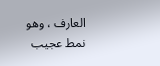العارف ، وهو نمط عجيب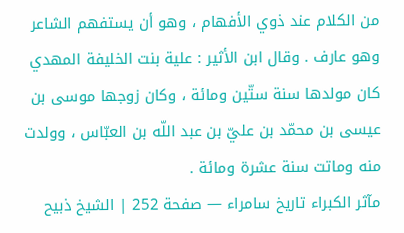من الكلام عند ذوي الأفهام ، وهو أن يستفهم الشاعر وهو عارف . وقال ابن الأثير : علية بنت الخليفة المهدي كان مولدها سنة ستّين ومائة ، وكان زوجها موسى بن عيسى بن محمّد بن عليّ بن عبد اللّه بن العبّاس ، وولدت منه وماتت سنة عشرة ومائة .
مآثر الكبراء تاريخ سامراء — صفحة 252 | الشيخ ذبيح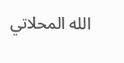الله المحلاتي